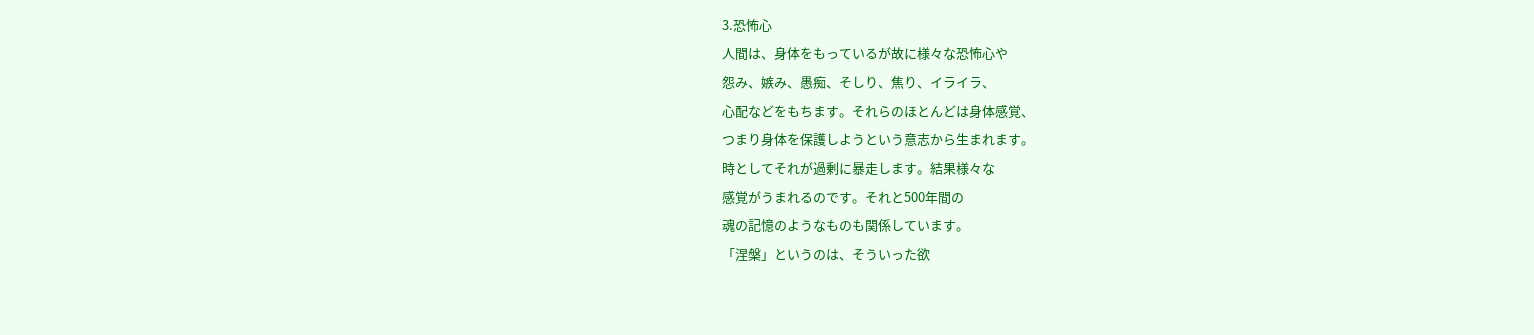3.恐怖心
人間は、身体をもっているが故に様々な恐怖心や
怨み、嫉み、愚痴、そしり、焦り、イライラ、
心配などをもちます。それらのほとんどは身体感覚、
つまり身体を保護しようという意志から生まれます。
時としてそれが過剰に暴走します。結果様々な
感覚がうまれるのです。それと500年間の
魂の記憶のようなものも関係しています。
「涅槃」というのは、そういった欲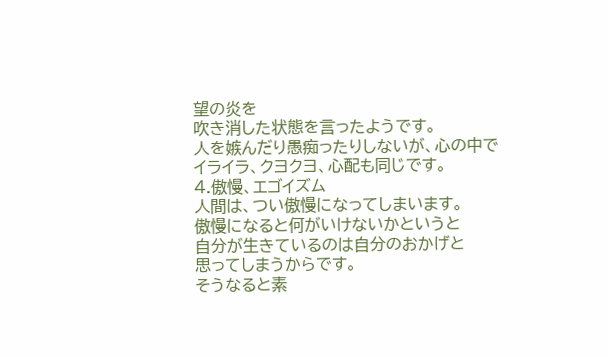望の炎を
吹き消した状態を言ったようです。
人を嫉んだり愚痴ったりしないが、心の中で
イライラ、クヨクヨ、心配も同じです。
4.傲慢、エゴイズム
人間は、つい傲慢になってしまいます。
傲慢になると何がいけないかというと
自分が生きているのは自分のおかげと
思ってしまうからです。
そうなると素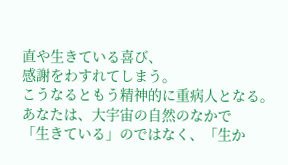直や生きている喜び、
感謝をわすれてしまう。
こうなるともう精神的に重病人となる。
あなたは、大宇宙の自然のなかで
「生きている」のではなく、「生か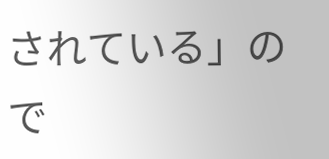されている」ので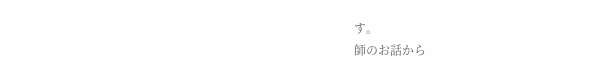す。
師のお話から